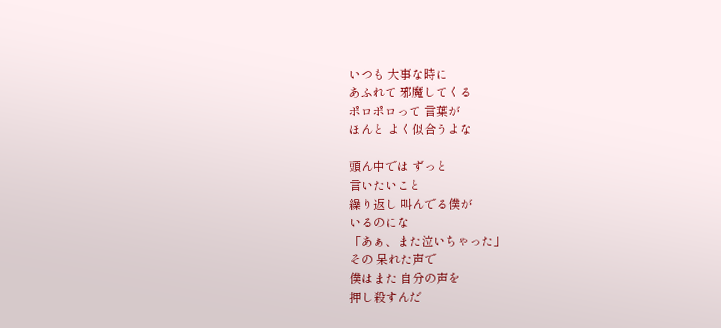いつも 大事な時に
あふれて 邪魔してくる
ポロポロって 言葉が
ほんと よく似合うよな

頭ん中では ずっと
言いたいこと
繰り返し 叫んでる僕が
いるのにな
「あぁ、また泣いちゃった」
その 呆れた声で
僕はまた 自分の声を
押し殺すんだ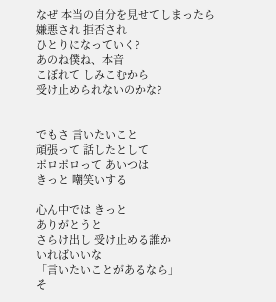なぜ 本当の自分を見せてしまったら
嫌悪され 拒否され
ひとりになっていく?
あのね僕ね、本音
こぼれて しみこむから
受け止められないのかな?


でもさ 言いたいこと
頑張って 話したとして
ポロポロって あいつは
きっと 嘲笑いする

心ん中では きっと
ありがとうと
さらけ出し 受け止める誰か
いればいいな
「言いたいことがあるなら」
そ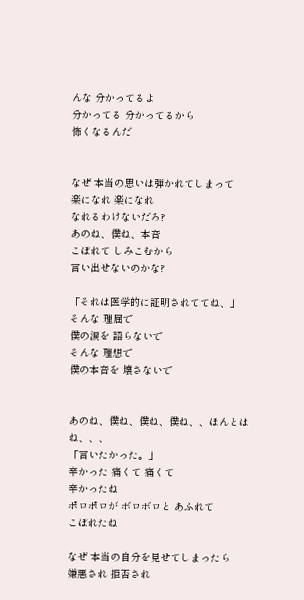んな 分かってるよ
分かってる 分かってるから
怖くなるんだ


なぜ 本当の思いは弾かれてしまって
楽になれ 楽になれ
なれるわけないだろ?
あのね、僕ね、本音
こぼれて しみこむから
言い出せないのかな?

「それは医学的に証明されててね、」
そんな 理屈で
僕の涙を 語らないで
そんな 理想で
僕の本音を 壊さないで


あのね、僕ね、僕ね、僕ね、、ほんとはね、、、
「言いたかった。」
辛かった 痛くて 痛くて
辛かったね
ポロポロが ボロボロと あふれて
こぼれたね

なぜ 本当の自分を見せてしまったら
嫌悪され 拒否され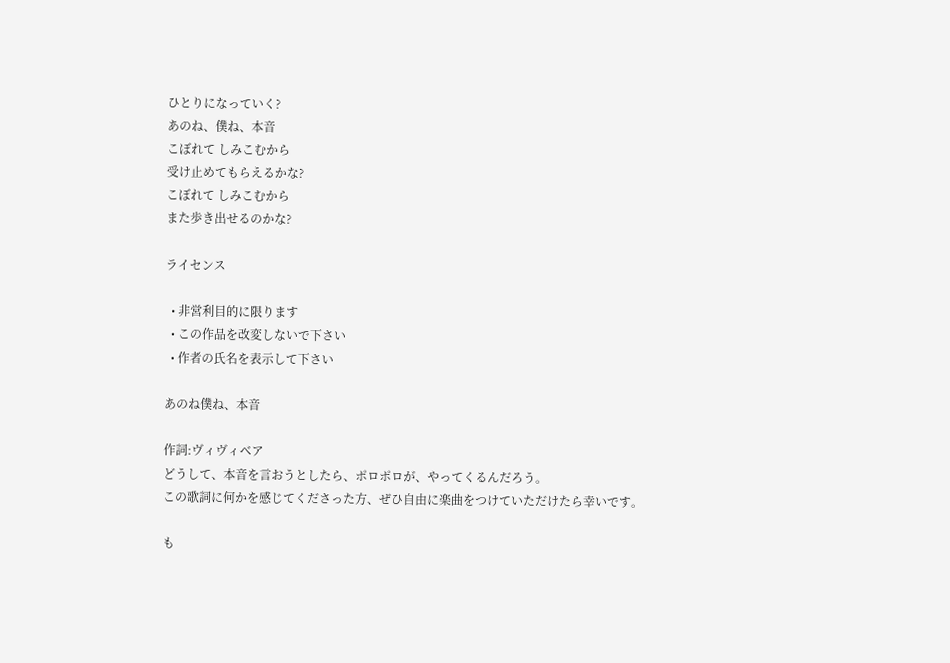ひとりになっていく?
あのね、僕ね、本音
こぼれて しみこむから
受け止めてもらえるかな?
こぼれて しみこむから
また歩き出せるのかな?

ライセンス

  • 非営利目的に限ります
  • この作品を改変しないで下さい
  • 作者の氏名を表示して下さい

あのね僕ね、本音

作詞:ヴィヴィベア
どうして、本音を言おうとしたら、ポロポロが、やってくるんだろう。
この歌詞に何かを感じてくださった方、ぜひ自由に楽曲をつけていただけたら幸いです。

も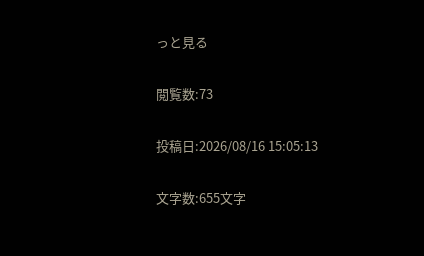っと見る

閲覧数:73

投稿日:2026/08/16 15:05:13

文字数:655文字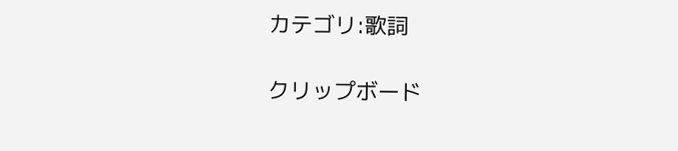カテゴリ:歌詞

クリップボード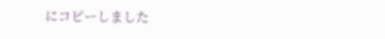にコピーしました